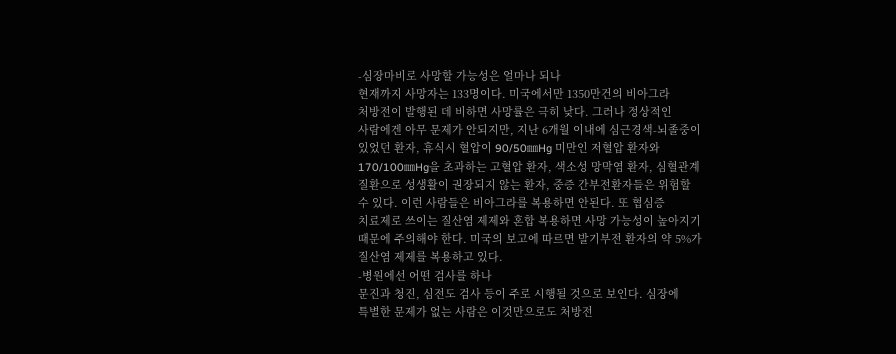-심장마비로 사망할 가능성은 얼마나 되나
현재까지 사망자는 133명이다. 미국에서만 1350만건의 비아그라
처방전이 발행된 데 비하면 사망률은 극히 낮다. 그러나 정상적인
사람에겐 아무 문제가 안되지만, 지난 6개월 이내에 심근경색-뇌졸중이
있었던 환자, 휴식시 혈압이 90/50㎜Hg 미만인 저혈압 환자와
170/100㎜Hg을 초과하는 고혈압 환자, 색소성 망막염 환자, 심혈관계
질환으로 성생활이 권장되지 않는 환자, 중증 간부전환자들은 위험할
수 있다. 이런 사람들은 비아그라를 복용하면 안된다. 또 협심증
치료제로 쓰이는 질산염 제제와 혼합 복용하면 사망 가능성이 높아지기
때문에 주의해야 한다. 미국의 보고에 따르면 발기부전 환자의 약 5%가
질산염 제제를 복용하고 있다.
-병원에선 어떤 검사를 하나
문진과 청진, 심전도 검사 등이 주로 시행될 것으로 보인다. 심장에
특별한 문제가 없는 사람은 이것만으로도 처방전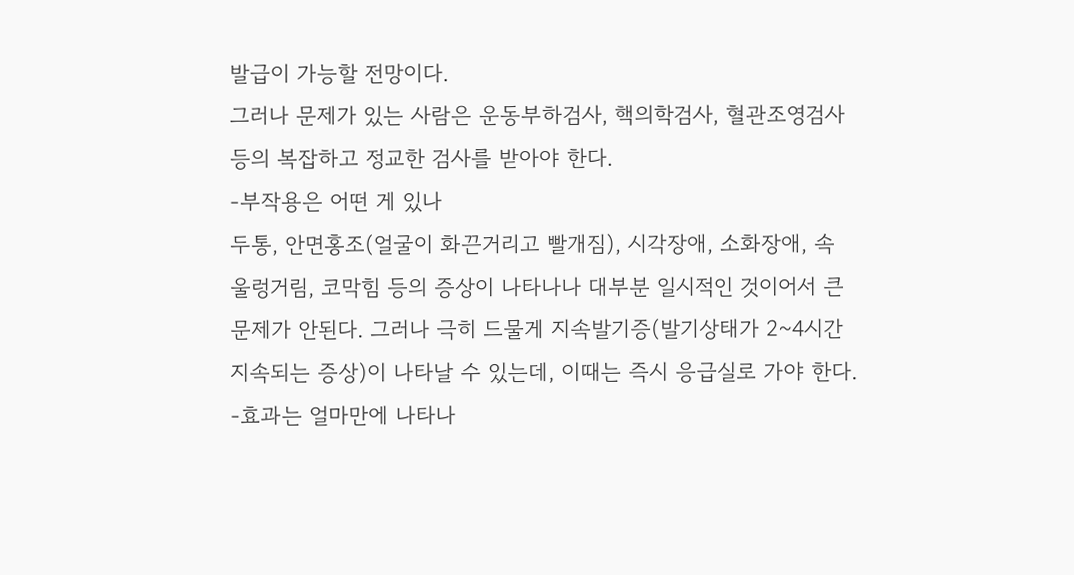발급이 가능할 전망이다.
그러나 문제가 있는 사람은 운동부하검사, 핵의학검사, 혈관조영검사
등의 복잡하고 정교한 검사를 받아야 한다.
-부작용은 어떤 게 있나
두통, 안면홍조(얼굴이 화끈거리고 빨개짐), 시각장애, 소화장애, 속
울렁거림, 코막힘 등의 증상이 나타나나 대부분 일시적인 것이어서 큰
문제가 안된다. 그러나 극히 드물게 지속발기증(발기상태가 2~4시간
지속되는 증상)이 나타날 수 있는데, 이때는 즉시 응급실로 가야 한다.
-효과는 얼마만에 나타나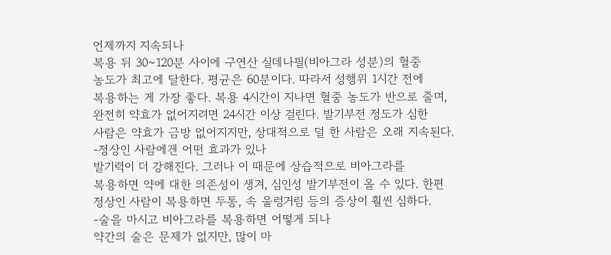언제까지 지속되나
복용 뒤 30~120분 사이에 구연산 실데나필(비아그라 성분)의 혈중
농도가 최고에 달한다. 평균은 60분이다. 따라서 성행위 1시간 전에
복용하는 게 가장 좋다. 복용 4시간이 지나면 혈중 농도가 반으로 줄며,
완전히 약효가 없어지려면 24시간 이상 걸린다. 발기부전 정도가 심한
사람은 약효가 금방 없어지지만, 상대적으로 덜 한 사람은 오래 지속된다.
-정상인 사람에겐 어떤 효과가 있나
발기력이 더 강해진다. 그러나 이 때문에 상습적으로 비아그라를
복용하면 약에 대한 의존성이 생겨, 심인성 발기부전이 올 수 있다. 한편
정상인 사람이 복용하면 두통, 속 울렁거림 등의 증상이 훨씬 심하다.
-술을 마시고 비아그라를 복용하면 어떻게 되나
약간의 술은 문제가 없지만, 많이 마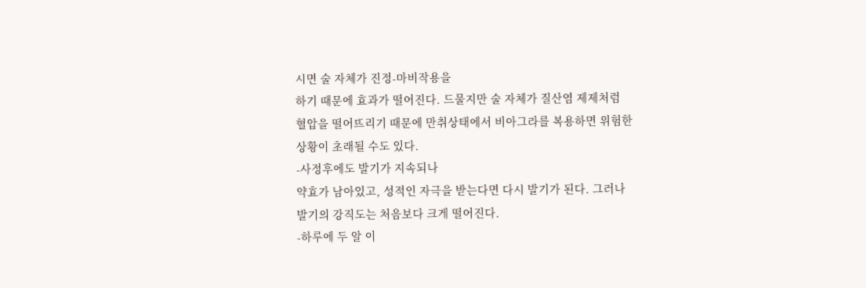시면 술 자체가 진정-마비작용을
하기 때문에 효과가 떨어진다. 드물지만 술 자체가 질산염 제제처럼
혈압을 떨어뜨리기 때문에 만취상태에서 비아그라를 복용하면 위험한
상황이 초래될 수도 있다.
-사정후에도 발기가 지속되나
약효가 남아있고, 성적인 자극을 받는다면 다시 발기가 된다. 그러나
발기의 강직도는 처음보다 크게 떨어진다.
-하루에 두 알 이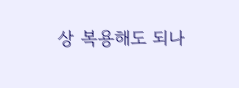상 복용해도 되나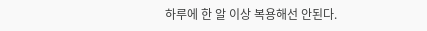하루에 한 알 이상 복용해선 안된다.